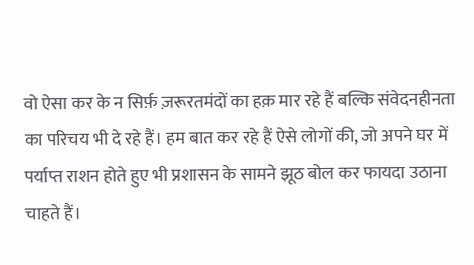वो ऐसा कर के न सिर्फ़ ज़रूरतमंदों का हक़ मार रहे हैं बल्कि संवेदनहीनता का परिचय भी दे रहे हैं। हम बात कर रहे हैं ऐसे लोगों की, जो अपने घर में पर्याप्त राशन होते हुए भी प्रशासन के सामने झूठ बोल कर फायदा उठाना चाहते हैं।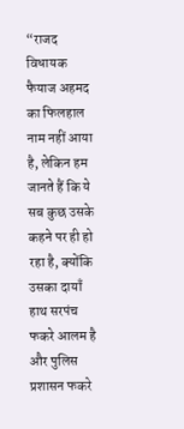“राजद विधायक फैयाज अहमद का फिलहाल नाम नहीं आया है, लेकिन हम जानते हैं कि ये सब कुछ उसके कहने पर ही हो रहा है, क्योंकि उसका दायाँ हाथ सरपंच फकरे आलम है और पुलिस प्रशासन फकरे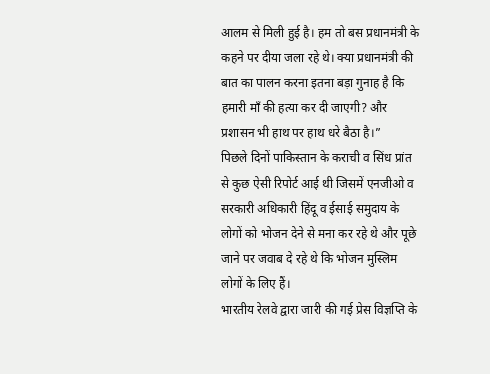आलम से मिली हुई है। हम तो बस प्रधानमंत्री के कहने पर दीया जला रहे थे। क्या प्रधानमंत्री की बात का पालन करना इतना बड़ा गुनाह है कि हमारी माँ की हत्या कर दी जाएगी? और प्रशासन भी हाथ पर हाथ धरे बैठा है।”
पिछले दिनों पाकिस्तान के कराची व सिंध प्रांत से कुछ ऐसी रिपोर्ट आई थी जिसमें एनजीओ व सरकारी अधिकारी हिंदू व ईसाई समुदाय के लोगों को भोजन देने से मना कर रहे थे और पूछे जाने पर जवाब दे रहे थे कि भोजन मुस्लिम लोगों के लिए हैं।
भारतीय रेलवे द्वारा जारी की गई प्रेस विज्ञप्ति के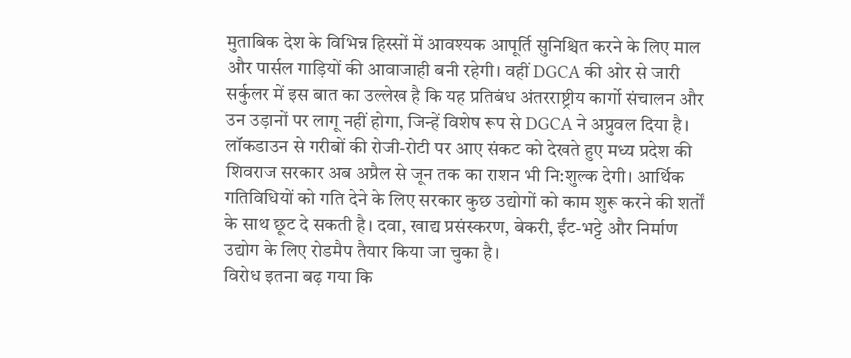मुताबिक देश के विभिन्न हिस्सों में आवश्यक आपूर्ति सुनिश्चित करने के लिए माल और पार्सल गाड़ियों की आवाजाही बनी रहेगी। वहीं DGCA की ओर से जारी सर्कुलर में इस बात का उल्लेख है कि यह प्रतिबंध अंतरराष्ट्रीय कार्गो संचालन और उन उड़ानों पर लागू नहीं होगा, जिन्हें विशेष रूप से DGCA ने अप्रुवल दिया है।
लॉकडाउन से गरीबों की रोजी-रोटी पर आए संकट को देखते हुए मध्य प्रदेश की शिवराज सरकार अब अप्रैल से जून तक का राशन भी नि:शुल्क देगी। आर्थिक गतिविधियों को गति देने के लिए सरकार कुछ उद्योगों को काम शुरू करने की शर्तों के साथ छूट दे सकती है। दवा, खाद्य प्रसंस्करण, बेकरी, ईंट-भट्टे और निर्माण उद्योग के लिए रोडमैप तैयार किया जा चुका है।
विरोध इतना बढ़ गया कि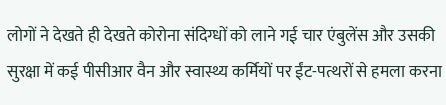लोगों ने देखते ही देखते कोरोना संदिग्धों को लाने गई चार एंबुलेंस और उसकी सुरक्षा में कई पीसीआर वैन और स्वास्थ्य कर्मियों पर ईंट-पत्थरों से हमला करना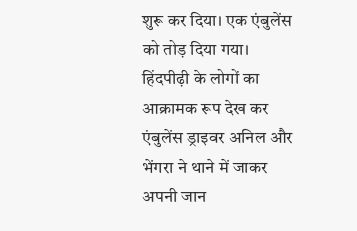शुरू कर दिया। एक एंबुलेंस को तोड़ दिया गया। हिंदपीढ़ी के लोगों का आक्रामक रूप देख कर एंबुलेंस ड्राइवर अनिल और भेंगरा ने थाने में जाकर अपनी जान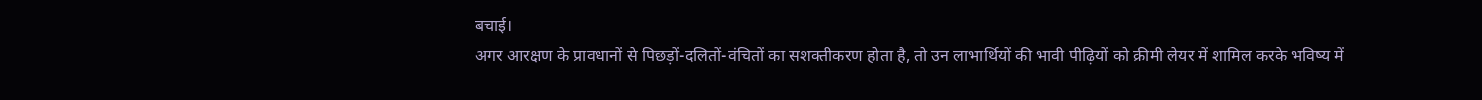बचाई।
अगर आरक्षण के प्रावधानों से पिछड़ों-दलितों-वंचितों का सशक्तीकरण होता है, तो उन लाभार्थियों की भावी पीढ़ियों को क्रीमी लेयर में शामिल करके भविष्य में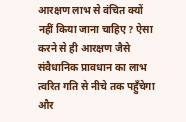आरक्षण लाभ से वंचित क्यों नहीं किया जाना चाहिए? ऐसा करने से ही आरक्षण जैसे संवैधानिक प्रावधान का लाभ त्वरित गति से नीचे तक पहुँचेगा और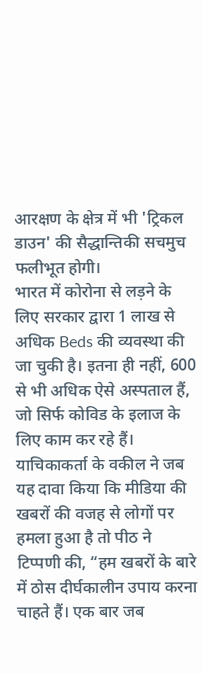आरक्षण के क्षेत्र में भी 'ट्रिकल डाउन' की सैद्धान्तिकी सचमुच फलीभूत होगी।
भारत में कोरोना से लड़ने के लिए सरकार द्वारा 1 लाख से अधिक Beds की व्यवस्था की जा चुकी है। इतना ही नहीं, 600 से भी अधिक ऐसे अस्पताल हैं, जो सिर्फ कोविड के इलाज के लिए काम कर रहे हैं।
याचिकाकर्ता के वकील ने जब यह दावा किया कि मीडिया की खबरों की वजह से लोगों पर हमला हुआ है तो पीठ ने टिप्पणी की, “हम खबरों के बारे में ठोस दीर्घकालीन उपाय करना चाहते हैं। एक बार जब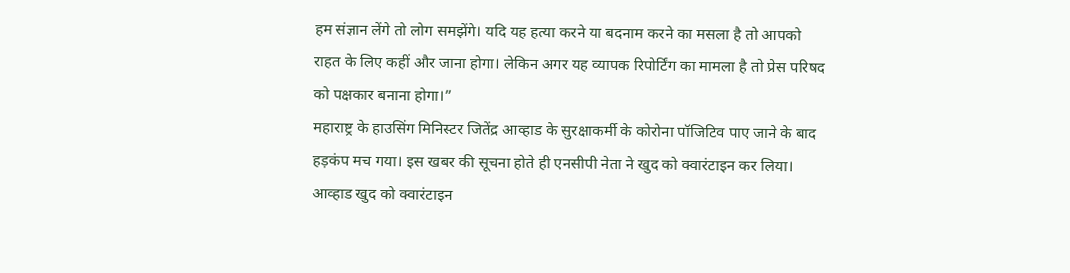हम संज्ञान लेंगे तो लोग समझेंगे। यदि यह हत्या करने या बदनाम करने का मसला है तो आपको राहत के लिए कहीं और जाना होगा। लेकिन अगर यह व्यापक रिपोर्टिंग का मामला है तो प्रेस परिषद को पक्षकार बनाना होगा।”
महाराष्ट्र के हाउसिंग मिनिस्टर जितेंद्र आव्हाड के सुरक्षाकर्मी के कोरोना पॉजिटिव पाए जाने के बाद हड़कंप मच गया। इस खबर की सूचना होते ही एनसीपी नेता ने खुद को क्वारंटाइन कर लिया। आव्हाड खुद को क्वारंटाइन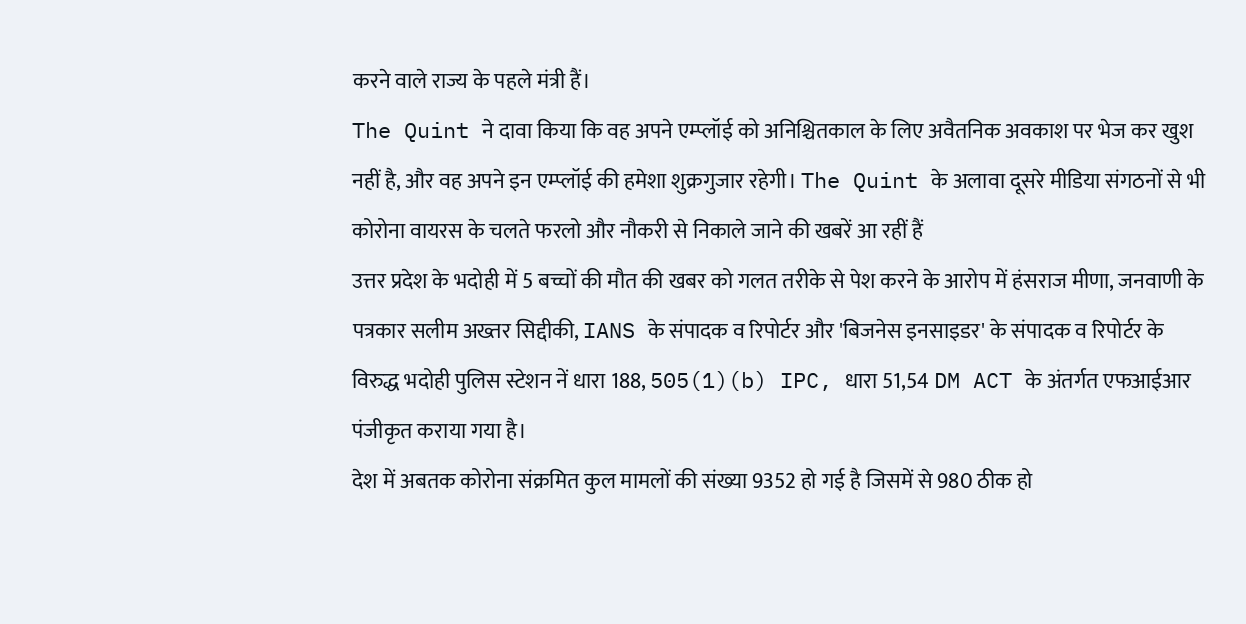करने वाले राज्य के पहले मंत्री हैं।
The Quint ने दावा किया कि वह अपने एम्प्लॉई को अनिश्चितकाल के लिए अवैतनिक अवकाश पर भेज कर खुश नहीं है, और वह अपने इन एम्प्लॉई की हमेशा शुक्रगुजार रहेगी। The Quint के अलावा दूसरे मीडिया संगठनों से भी कोरोना वायरस के चलते फरलो और नौकरी से निकाले जाने की खबरें आ रहीं हैं
उत्तर प्रदेश के भदोही में 5 बच्चों की मौत की खबर को गलत तरीके से पेश करने के आरोप में हंसराज मीणा, जनवाणी के पत्रकार सलीम अख्तर सिद्दीकी, IANS के संपादक व रिपोर्टर और 'बिजनेस इनसाइडर' के संपादक व रिपोर्टर के विरुद्ध भदोही पुलिस स्टेशन नें धारा 188, 505(1)(b) IPC, धारा 51,54 DM ACT के अंतर्गत एफआईआर पंजीकृत कराया गया है।
देश में अबतक कोरोना संक्रमित कुल मामलों की संख्या 9352 हो गई है जिसमें से 980 ठीक हो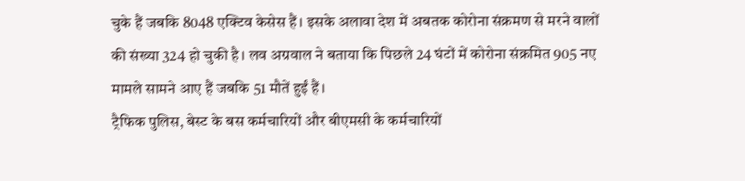चुके हैं जबकि 8048 एक्टिव केसेस हैं। इसके अलावा देश में अबतक कोरोना संक्रमण से मरने वालों की संख्या 324 हो चुकी है। लव अग्रवाल ने बताया कि पिछले 24 घंटों में कोरोना संक्रमित 905 नए मामले सामने आए हैं जबकि 51 मौतें हुईं हैं।
ट्रैफिक पुलिस, बेस्ट के बस कर्मचारियों और बीएमसी के कर्मचारियों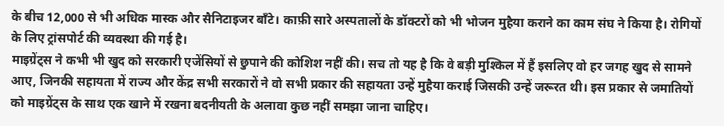के बीच 12,000 से भी अधिक मास्क और सैनिटाइजर बाँटे। काफ़ी सारे अस्पतालों के डॉक्टरों को भी भोजन मुहैया कराने का काम संघ ने किया है। रोगियों के लिए ट्रांसपोर्ट की व्यवस्था की गई है।
माइग्रेंट्स ने कभी भी खुद को सरकारी एजेंसियों से छुपाने की कोशिश नहीं की। सच तो यह है कि वे बड़ी मुश्किल में हैं इसलिए वो हर जगह खुद से सामने आए, जिनकी सहायता में राज्य और केंद्र सभी सरकारों ने वो सभी प्रकार की सहायता उन्हें मुहैया कराई जिसकी उन्हें जरूरत थी। इस प्रकार से जमातियों को माइग्रेंट्स के साथ एक खाने में रखना बदनीयती के अलावा कुछ नहीं समझा जाना चाहिए।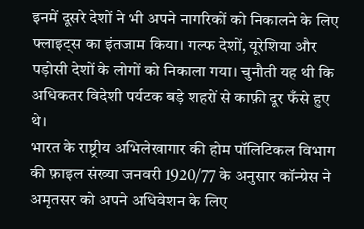इनमें दूसरे देशों ने भी अपने नागरिकों को निकालने के लिए फ्लाइट्स का इंतजाम किया। गल्फ देशों, यूरेशिया और पड़ोसी देशों के लोगों को निकाला गया। चुनौती यह थी कि अधिकतर विदेशी पर्यटक बड़े शहरों से काफ़ी दूर फँसे हुए थे।
भारत के राष्ट्रीय अभिलेखागार की होम पॉलिटिकल विभाग की फ़ाइल संख्या जनवरी 1920/77 के अनुसार कॉन्ग्रेस ने अमृतसर को अपने अधिवेशन के लिए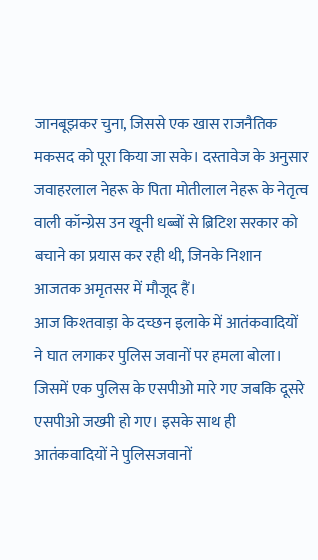जानबूझकर चुना, जिससे एक खास राजनैतिक मकसद को पूरा किया जा सके। दस्तावेज के अनुसार जवाहरलाल नेहरू के पिता मोतीलाल नेहरू के नेतृत्व वाली कॉन्ग्रेस उन खूनी धब्बों से ब्रिटिश सरकार को बचाने का प्रयास कर रही थी, जिनके निशान आजतक अमृतसर में मौजूद हैं।
आज किश्तवाड़ा के दच्छन इलाके में आतंकवादियों ने घात लगाकर पुलिस जवानों पर हमला बोला। जिसमें एक पुलिस के एसपीओ मारे गए जबकि दूसरे एसपीओ जख्मी हो गए। इसके साथ ही आतंकवादियों ने पुलिसजवानों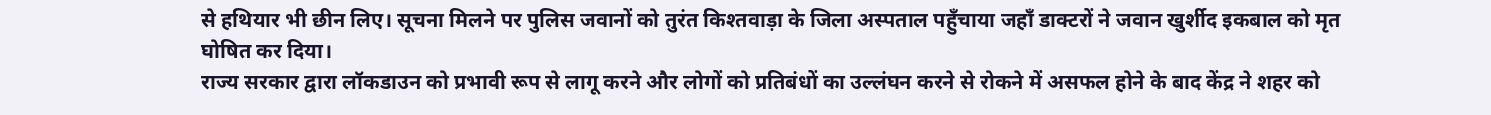से हथियार भी छीन लिए। सूचना मिलने पर पुलिस जवानों को तुरंत किश्तवाड़ा के जिला अस्पताल पहुँचाया जहाँ डाक्टरों ने जवान खुर्शीद इकबाल को मृत घोषित कर दिया।
राज्य सरकार द्वारा लॉकडाउन को प्रभावी रूप से लागू करने और लोगों को प्रतिबंधों का उल्लंघन करने से रोकने में असफल होने के बाद केंद्र ने शहर को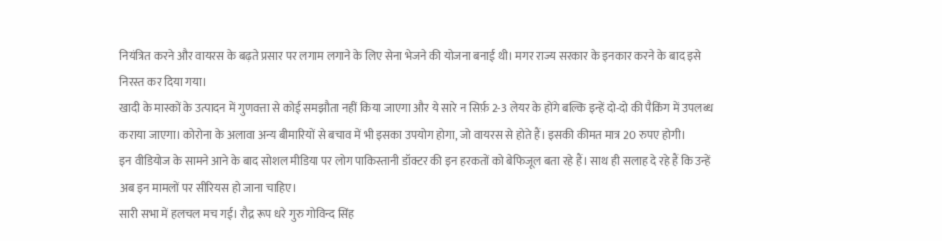नियंत्रित करने और वायरस के बढ़ते प्रसार पर लगाम लगाने के लिए सेना भेजने की योजना बनाई थी। मगर राज्य सरकार के इनकार करने के बाद इसे निरस्त कर दिया गया।
खादी के मास्कों के उत्पादन में गुणवत्ता से कोई समझौता नहीं किया जाएगा और ये सारे न सिर्फ़ 2-3 लेयर के होंगे बल्कि इन्हें दो-दो की पैकिंग में उपलब्ध कराया जाएगा। कोरोना के अलावा अन्य बीमारियों से बचाव में भी इसका उपयोग होगा, जो वायरस से होते हैं। इसकी कीमत मात्र 20 रुपए होगी।
इन वीडियोज के सामने आने के बाद सोशल मीडिया पर लोग पाकिस्तानी डॉक्टर की इन हरकतों को बेफिजूल बता रहे हैं। साथ ही सलाह दे रहे हैं कि उन्हें अब इन मामलों पर सीरियस हो जाना चाहिए।
सारी सभा में हलचल मच गई। रौद्र रूप धरे गुरु गोविन्द सिंह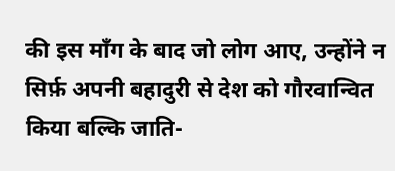की इस माँग के बाद जो लोग आए, उन्होंने न सिर्फ़ अपनी बहादुरी से देश को गौरवान्वित किया बल्कि जाति-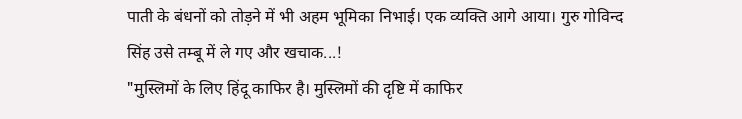पाती के बंधनों को तोड़ने में भी अहम भूमिका निभाई। एक व्यक्ति आगे आया। गुरु गोविन्द सिंह उसे तम्बू में ले गए और खचाक...!
"मुस्लिमों के लिए हिंदू काफिर है। मुस्लिमों की दृष्टि में काफिर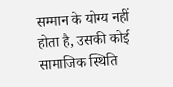सम्मान के योग्य नहीं होता है, उसकी कोई सामाजिक स्थिति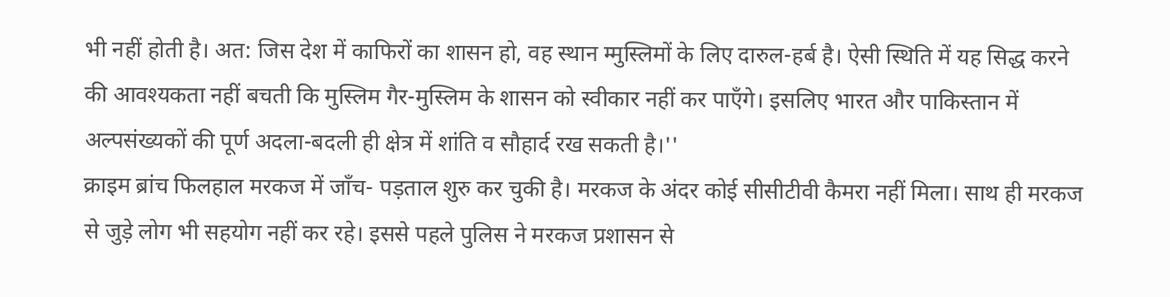भी नहीं होती है। अत: जिस देश में काफिरों का शासन हो, वह स्थान म्मुस्लिमों के लिए दारुल-हर्ब है। ऐसी स्थिति में यह सिद्ध करने की आवश्यकता नहीं बचती कि मुस्लिम गैर-मुस्लिम के शासन को स्वीकार नहीं कर पाएँगे। इसलिए भारत और पाकिस्तान में अल्पसंख्यकों की पूर्ण अदला-बदली ही क्षेत्र में शांति व सौहार्द रख सकती है।''
क्राइम ब्रांच फिलहाल मरकज में जाँच- पड़ताल शुरु कर चुकी है। मरकज के अंदर कोई सीसीटीवी कैमरा नहीं मिला। साथ ही मरकज से जुड़े लोग भी सहयोग नहीं कर रहे। इससे पहले पुलिस ने मरकज प्रशासन से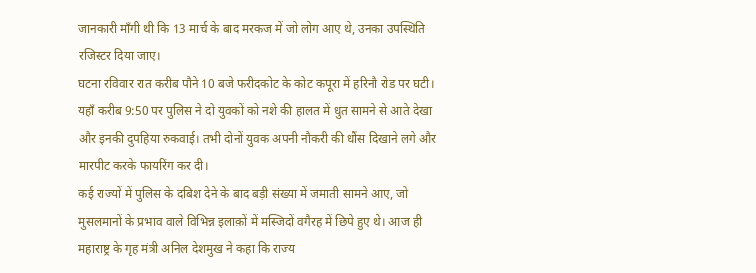जानकारी माँगी थी कि 13 मार्च के बाद मरकज में जो लोग आए थे, उनका उपस्थिति रजिस्टर दिया जाए।
घटना रविवार रात करीब पौने 10 बजे फरीदकोट के कोट कपूरा में हरिनौ रोड पर घटी। यहाँ करीब 9:50 पर पुलिस ने दो युवकों को नशे की हालत में धुत सामने से आते देखा और इनकी दुपहिया रुकवाई। तभी दोनों युवक अपनी नौकरी की धौंस दिखाने लगे और मारपीट करके फायरिंग कर दी।
कई राज्यों में पुलिस के दबिश देने के बाद बड़ी संख्या में जमाती सामने आए, जो मुसलमानों के प्रभाव वाले विभिन्न इलाक़ों में मस्जिदों वगैरह में छिपे हुए थे। आज ही महाराष्ट्र के गृह मंत्री अनिल देशमुख ने कहा कि राज्य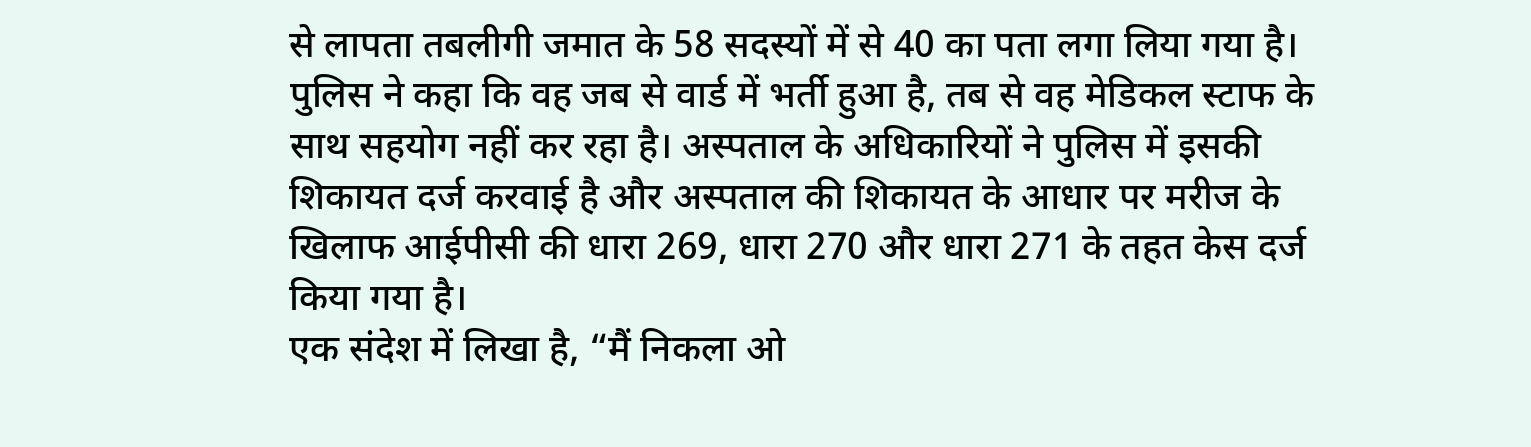से लापता तबलीगी जमात के 58 सदस्यों में से 40 का पता लगा लिया गया है।
पुलिस ने कहा कि वह जब से वार्ड में भर्ती हुआ है, तब से वह मेडिकल स्टाफ के साथ सहयोग नहीं कर रहा है। अस्पताल के अधिकारियों ने पुलिस में इसकी शिकायत दर्ज करवाई है और अस्पताल की शिकायत के आधार पर मरीज के खिलाफ आईपीसी की धारा 269, धारा 270 और धारा 271 के तहत केस दर्ज किया गया है।
एक संदेश में लिखा है, “मैं निकला ओ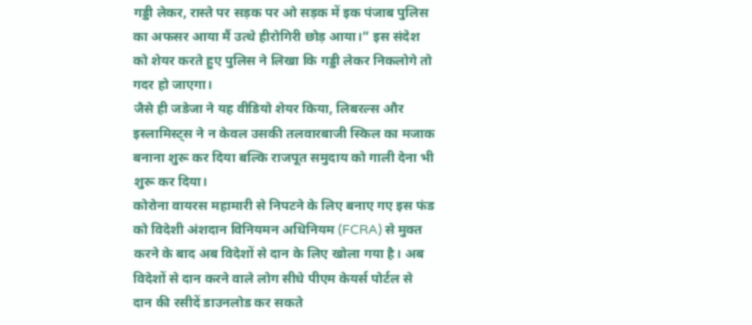गड्डी लेकर, रास्ते पर सड़क पर ओ सड़क में इक पंजाब पुलिस का अफसर आया मैं उत्थे हीरोगिरी छोड़ आया।” इस संदेश को शेयर करते हुए पुलिस ने लिखा कि गड्डी लेकर निकलोगे तो गदर हो जाएगा।
जैसे ही जडेजा ने यह वीडियो शेयर किया, लिबरल्स और इस्लामिस्ट्स ने न केवल उसकी तलवारबाजी स्किल का मजाक बनाना शुरू कर दिया बल्कि राजपूत समुदाय को गाली देना भी शुरू कर दिया।
कोरोना वायरस महामारी से निपटने के लिए बनाए गए इस फंड को विदेशी अंशदान विनियमन अधिनियम (FCRA) से मुक्त करने के बाद अब विदेशों से दान के लिए खोला गया है। अब विदेशों से दान करने वाले लोग सीधे पीएम केयर्स पोर्टल से दान की रसीदें डाउनलोड कर सकते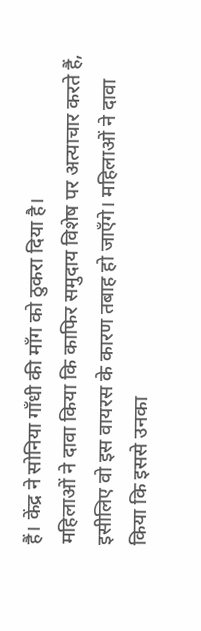हैं। केंद्र ने सोनिया गाँधी की माँग को ठुकरा दिया है।
महिलाओं ने दावा किया कि काफिर समुदाय विशेष पर अत्याचार करते हैं, इसीलिए वो इस वायरस के कारण तबाह हो जाएँगे। महिलाओं ने दावा किया कि इससे उनका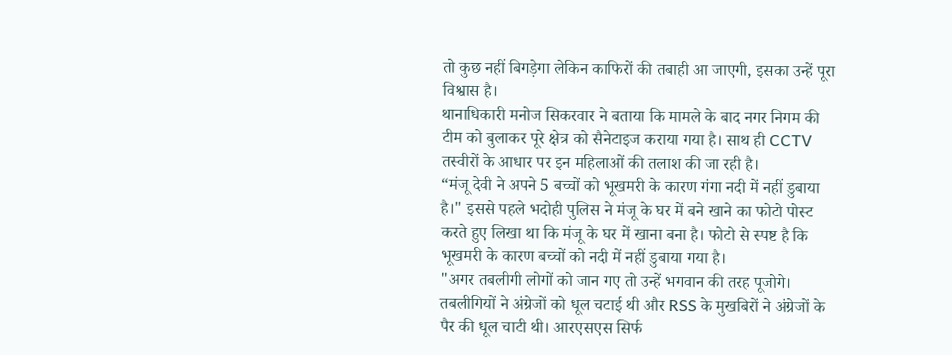तो कुछ नहीं बिगड़ेगा लेकिन काफिरों की तबाही आ जाएगी, इसका उन्हें पूरा विश्वास है।
थानाधिकारी मनोज सिकरवार ने बताया कि मामले के बाद नगर निगम की टीम को बुलाकर पूरे क्षेत्र को सैनेटाइज कराया गया है। साथ ही CCTV तस्वीरों के आधार पर इन महिलाओं की तलाश की जा रही है।
“मंजू देवी ने अपने 5 बच्चों को भूखमरी के कारण गंगा नदी में नहीं डुबाया है।" इससे पहले भदोही पुलिस ने मंजू के घर में बने खाने का फोटो पोस्ट करते हुए लिखा था कि मंजू के घर में खाना बना है। फोटो से स्पष्ट है कि भूखमरी के कारण बच्चों को नदी में नहीं डुबाया गया है।
"अगर तबलीगी लोगों को जान गए तो उन्हें भगवान की तरह पूजोगे। तबलीगियों ने अंग्रेजों को धूल चटाई थी और RSS के मुखबिरों ने अंग्रेजों के पैर की धूल चाटी थी। आरएसएस सिर्फ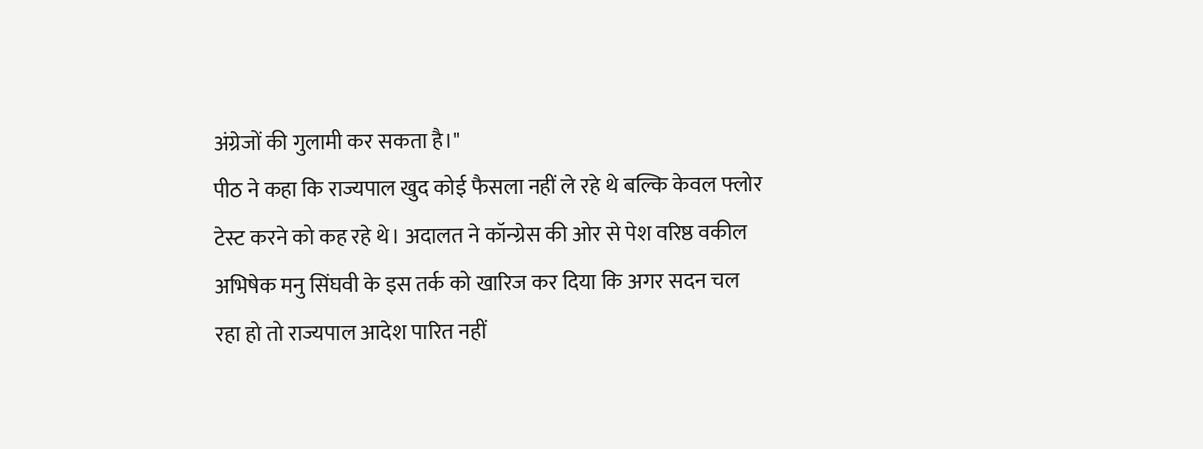अंग्रेजों की गुलामी कर सकता है।"
पीठ ने कहा कि राज्यपाल खुद कोई फैसला नहीं ले रहे थे बल्कि केवल फ्लोर टेस्ट करने को कह रहे थे। अदालत ने कॉन्ग्रेस की ओर से पेश वरिष्ठ वकील अभिषेक मनु सिंघवी के इस तर्क को खारिज कर दिया कि अगर सदन चल रहा हो तो राज्यपाल आदेश पारित नहीं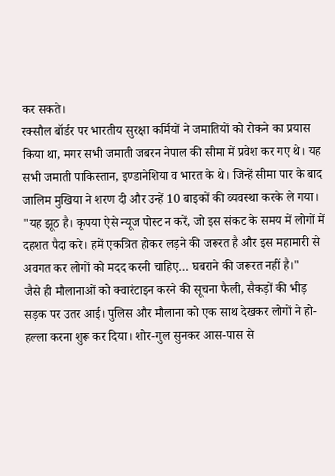कर सकते।
रक्सौल बॉर्डर पर भारतीय सुरक्षा कर्मियों ने जमातियों को रोकने का प्रयास किया था, मगर सभी जमाती जबरन नेपाल की सीमा में प्रवेश कर गए थे। यह सभी जमाती पाकिस्तान, इण्डानेशिया व भारत के थे। जिन्हें सीमा पार के बाद जालिम मुखिया ने शरण दी और उन्हें 10 बाइकों की व्यवस्था करके ले गया।
"यह झूठ है। कृपया ऐसे न्यूज पोस्ट न करें, जो इस संकट के समय में लोगों में दहशत पैदा करे। हमें एकत्रित होकर लड़ने की जरूरत है और इस महामारी से अवगत कर लोगों को मदद करनी चाहिए… घबराने की जरूरत नहीं है।"
जैसे ही मौलानाओं को क्वारंटाइन करने की सूचना फैली, सैकड़ों की भीड़ सड़क पर उतर आई। पुलिस और मौलाना को एक साथ देखकर लोगों ने हो-हल्ला करना शुरू कर दिया। शोर-गुल सुनकर आस-पास से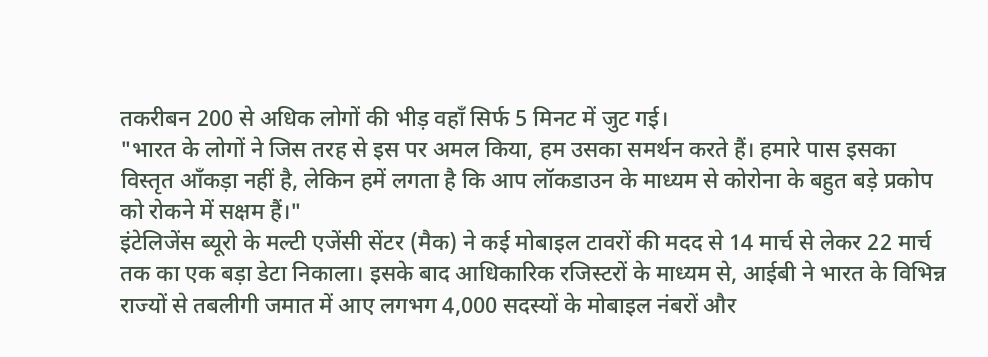तकरीबन 200 से अधिक लोगों की भीड़ वहाँ सिर्फ 5 मिनट में जुट गई।
"भारत के लोगों ने जिस तरह से इस पर अमल किया, हम उसका समर्थन करते हैं। हमारे पास इसका विस्तृत आँकड़ा नहीं है, लेकिन हमें लगता है कि आप लॉकडाउन के माध्यम से कोरोना के बहुत बड़े प्रकोप को रोकने में सक्षम हैं।"
इंटेलिजेंस ब्यूरो के मल्टी एजेंसी सेंटर (मैक) ने कई मोबाइल टावरों की मदद से 14 मार्च से लेकर 22 मार्च तक का एक बड़ा डेटा निकाला। इसके बाद आधिकारिक रजिस्टरों के माध्यम से, आईबी ने भारत के विभिन्न राज्यों से तबलीगी जमात में आए लगभग 4,000 सदस्यों के मोबाइल नंबरों और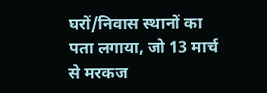घरों/निवास स्थानों का पता लगाया, जो 13 मार्च से मरकज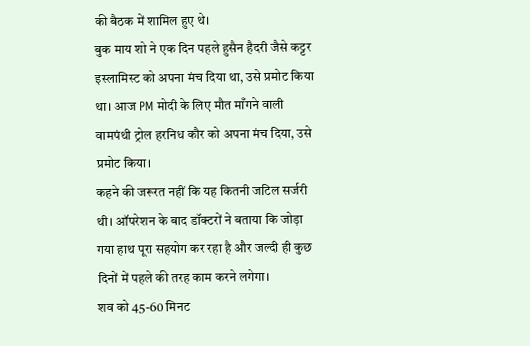की बैठक में शामिल हुए थे।
बुक माय शो ने एक दिन पहले हुसैन हैदरी जैसे कट्टर इस्लामिस्ट को अपना मंच दिया था, उसे प्रमोट किया था। आज PM मोदी के लिए मौत माँगने वाली वामपंथी ट्रोल हरनिध कौर को अपना मंच दिया, उसे प्रमोट किया।
कहने की जरूरत नहीं कि यह कितनी जटिल सर्जरी थी। ऑपरेशन के बाद डॉक्टरों ने बताया कि जोड़ा गया हाथ पूरा सहयोग कर रहा है और जल्दी ही कुछ दिनों में पहले की तरह काम करने लगेगा।
शव को 45-60 मिनट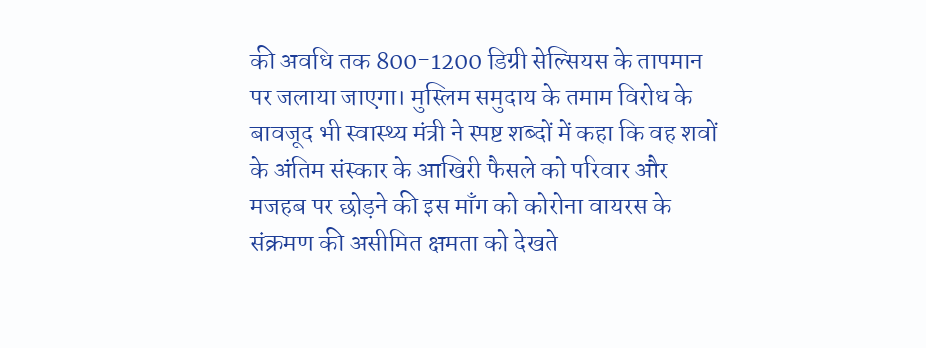की अवधि तक 800-1200 डिग्री सेल्सियस के तापमान पर जलाया जाएगा। मुस्लिम समुदाय के तमाम विरोध के बावजूद भी स्वास्थ्य मंत्री ने स्पष्ट शब्दों में कहा कि वह शवों के अंतिम संस्कार के आखिरी फैसले को परिवार और मजहब पर छोड़ने की इस माँग को कोरोना वायरस के संक्रमण की असीमित क्षमता को देखते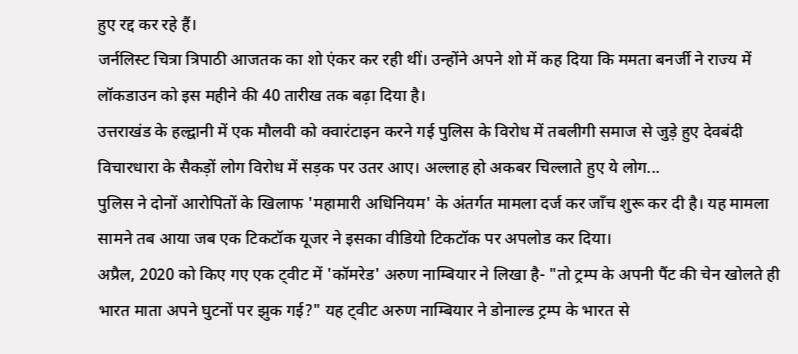हुए रद्द कर रहे हैं।
जर्नलिस्ट चित्रा त्रिपाठी आजतक का शो एंकर कर रही थीं। उन्होंने अपने शो में कह दिया कि ममता बनर्जी ने राज्य में लॉकडाउन को इस महीने की 40 तारीख तक बढ़ा दिया है।
उत्तराखंड के हल्द्वानी में एक मौलवी को क्वारंटाइन करने गई पुलिस के विरोध में तबलीगी समाज से जुड़े हुए देवबंदी विचारधारा के सैकड़ों लोग विरोध में सड़क पर उतर आए। अल्लाह हो अकबर चिल्लाते हुए ये लोग...
पुलिस ने दोनों आरोपितों के खिलाफ 'महामारी अधिनियम' के अंतर्गत मामला दर्ज कर जाँच शुरू कर दी है। यह मामला सामने तब आया जब एक टिकटॉक यूजर ने इसका वीडियो टिकटॉक पर अपलोड कर दिया।
अप्रैल, 2020 को किए गए एक ट्वीट में 'कॉमरेड' अरुण नाम्बियार ने लिखा है- "तो ट्रम्प के अपनी पैंट की चेन खोलते ही भारत माता अपने घुटनों पर झुक गई?" यह ट्वीट अरुण नाम्बियार ने डोनाल्ड ट्रम्प के भारत से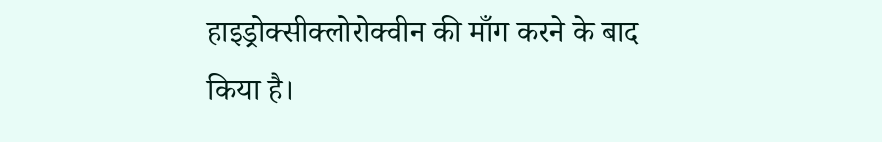हाइड्रोक्सीक्लोरोक्वीन की माँग करने के बाद किया है।